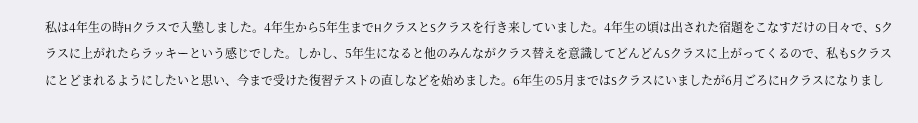私は4年生の時Hクラスで入塾しました。4年生から5年生までHクラスとSクラスを行き来していました。4年生の頃は出された宿題をこなすだけの日々で、Sクラスに上がれたらラッキーという感じでした。しかし、5年生になると他のみんながクラス替えを意識してどんどんSクラスに上がってくるので、私もSクラスにとどまれるようにしたいと思い、今まで受けた復習テストの直しなどを始めました。6年生の5月まではSクラスにいましたが6月ごろにHクラスになりまし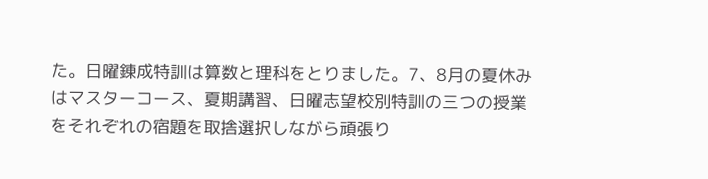た。日曜錬成特訓は算数と理科をとりました。7、8月の夏休みはマスターコース、夏期講習、日曜志望校別特訓の三つの授業をそれぞれの宿題を取捨選択しながら頑張り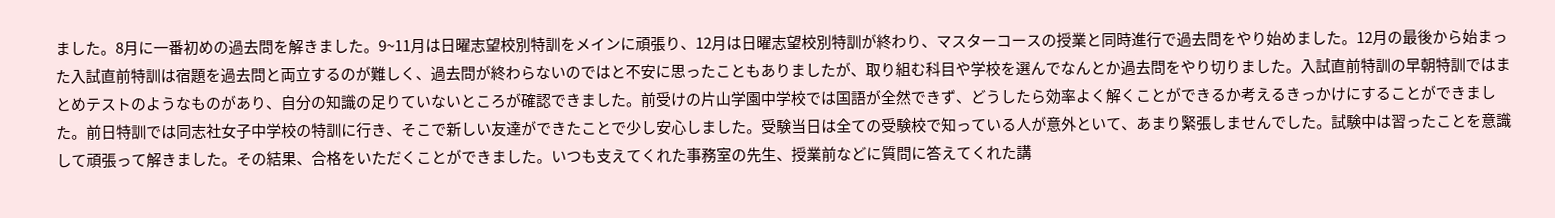ました。8月に一番初めの過去問を解きました。9~11月は日曜志望校別特訓をメインに頑張り、12月は日曜志望校別特訓が終わり、マスターコースの授業と同時進行で過去問をやり始めました。12月の最後から始まった入試直前特訓は宿題を過去問と両立するのが難しく、過去問が終わらないのではと不安に思ったこともありましたが、取り組む科目や学校を選んでなんとか過去問をやり切りました。入試直前特訓の早朝特訓ではまとめテストのようなものがあり、自分の知識の足りていないところが確認できました。前受けの片山学園中学校では国語が全然できず、どうしたら効率よく解くことができるか考えるきっかけにすることができました。前日特訓では同志社女子中学校の特訓に行き、そこで新しい友達ができたことで少し安心しました。受験当日は全ての受験校で知っている人が意外といて、あまり緊張しませんでした。試験中は習ったことを意識して頑張って解きました。その結果、合格をいただくことができました。いつも支えてくれた事務室の先生、授業前などに質問に答えてくれた講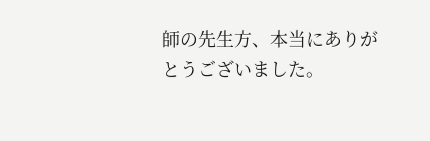師の先生方、本当にありがとうございました。